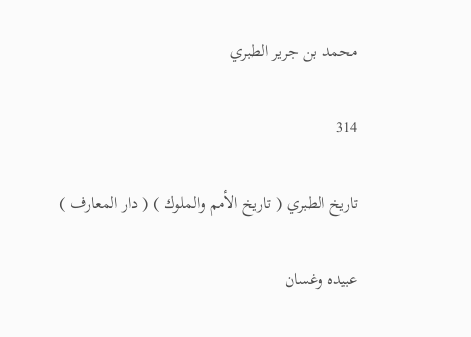محمد بن جرير الطبري

314

تاريخ الطبري ( تاريخ الأمم والملوك ) ( دار المعارف )

عبيده وغسان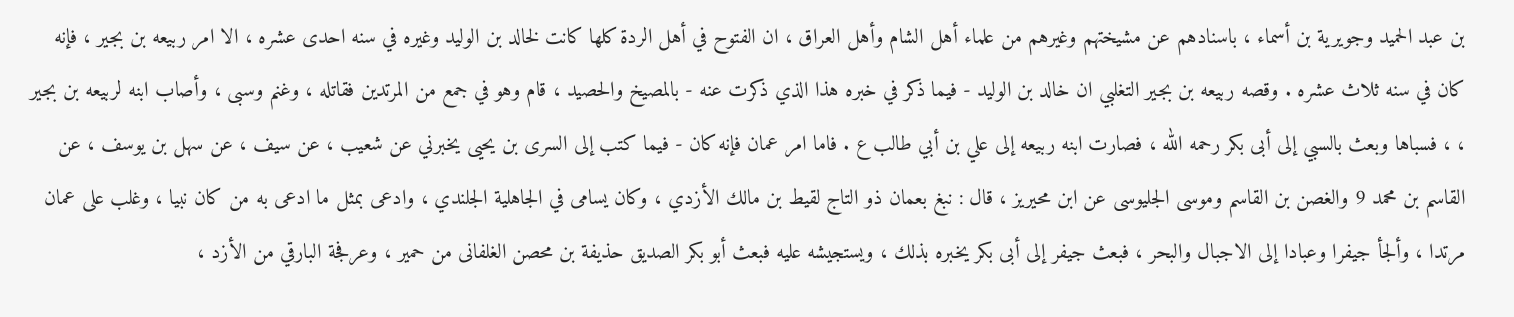بن عبد الحميد وجويرية بن أسماء ، باسنادهم عن مشيختهم وغيرهم من علماء أهل الشام وأهل العراق ، ان الفتوح في أهل الردة كلها كانت لخالد بن الوليد وغيره في سنه احدى عشره ، الا امر ربيعه بن بجير ، فإنه كان في سنه ثلاث عشره . وقصه ربيعه بن بجير التغلبي ان خالد بن الوليد - فيما ذكر في خبره هذا الذي ذكرت عنه - بالمصيخ والحصيد ، قام وهو في جمع من المرتدين فقاتله ، وغنم وسبى ، وأصاب ابنه لربيعه بن بجير ، ، فسباها وبعث بالسبي إلى أبى بكر رحمه الله ، فصارت ابنه ربيعه إلى علي بن أبي طالب ع . فاما امر عمان فإنه كان - فيما كتب إلى السرى بن يحيى يخبرني عن شعيب ، عن سيف ، عن سهل بن يوسف ، عن القاسم بن محمد 9 والغصن بن القاسم وموسى الجليوسى عن ابن محيريز ، قال : نبغ بعمان ذو التاج لقيط بن مالك الأزدي ، وكان يسامى في الجاهلية الجلندي ، وادعى بمثل ما ادعى به من كان نبيا ، وغلب على عمان مرتدا ، وألجأ جيفرا وعبادا إلى الاجبال والبحر ، فبعث جيفر إلى أبى بكر يخبره بذلك ، ويستجيشه عليه فبعث أبو بكر الصديق حذيفة بن محصن الغلفانى من حمير ، وعرفجة البارقي من الأزد ،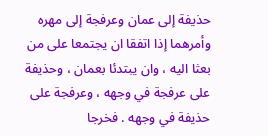حذيفة إلى عمان وعرفجة إلى مهره وأمرهما إذا اتفقا ان يجتمعا على من بعثا اليه ، وان يبتدئا بعمان ، وحذيفة على عرفجة في وجهه ، وعرفجة على حذيفة في وجهه . فخرجا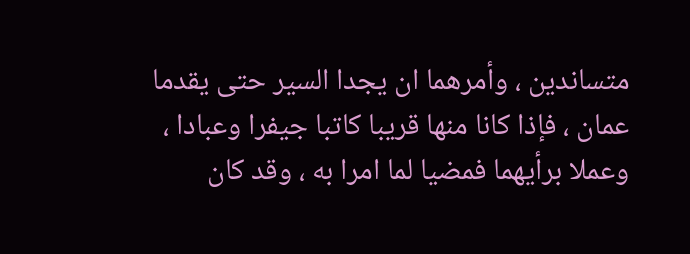متساندين ، وأمرهما ان يجدا السير حتى يقدما عمان ، فإذا كانا منها قريبا كاتبا جيفرا وعبادا ، وعملا برأيهما فمضيا لما امرا به ، وقد كان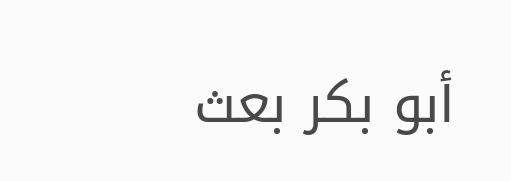أبو بكر بعث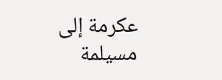عكرمة إلى مسيلمة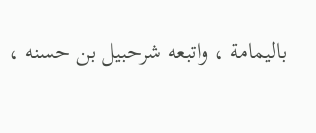باليمامة ، واتبعه شرحبيل بن حسنه ،